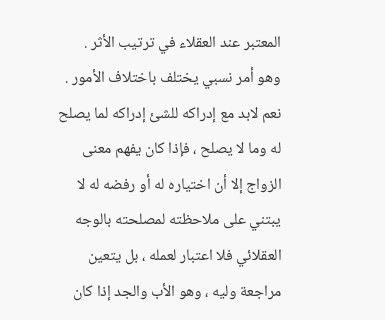المعتبر عند العقلاء في ترتيب الأثر .
وهو أمر نسبي يختلف باختلاف الأمور . نعم لابد مع إدراكه للشئ إدراكه لما يصلح له وما لا يصلح ، فإذا كان يفهم معنى الزواج إلا أن اختياره له أو رفضه له لا يبتني على ملاحظته لمصلحته بالوجه العقلائي فلا اعتبار لعمله ، بل يتعين مراجعة وليه ، وهو الأب والجد إذا كان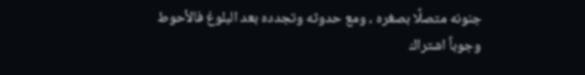جنونه متصلًا بصغره ، ومع حدوثه وتجدده بعد البلوغ فالأحوط وجوباً اشتراك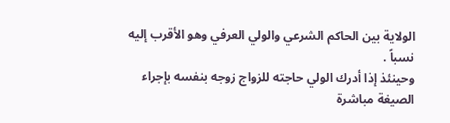الولاية بين الحاكم الشرعي والولي العرفي وهو الأقرب إليه نسباً .
وحينئذ إذا أدرك الولي حاجته للزواج زوجه بنفسه بإجراء الصيغة مباشرة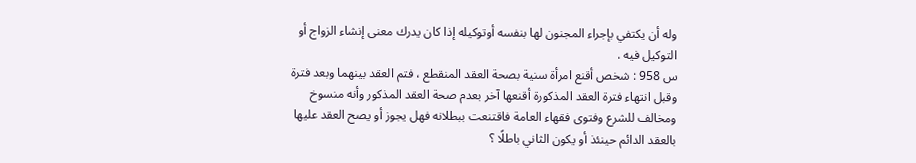وله أن يكتفي بإجراء المجنون لها بنفسه أوتوكيله إذا كان يدرك معنى إنشاء الزواج أو التوكيل فيه .
س 958 : شخص أقنع امرأة سنية بصحة العقد المنقطع ، فتم العقد بينهما وبعد فترة وقبل انتهاء فترة العقد المذكورة أقنعها آخر بعدم صحة العقد المذكور وأنه منسوخ ومخالف للشرع وفتوى فقهاء العامة فاقتنعت ببطلانه فهل يجوز أو يصح العقد عليها بالعقد الدائم حينئذ أو يكون الثاني باطلًا ؟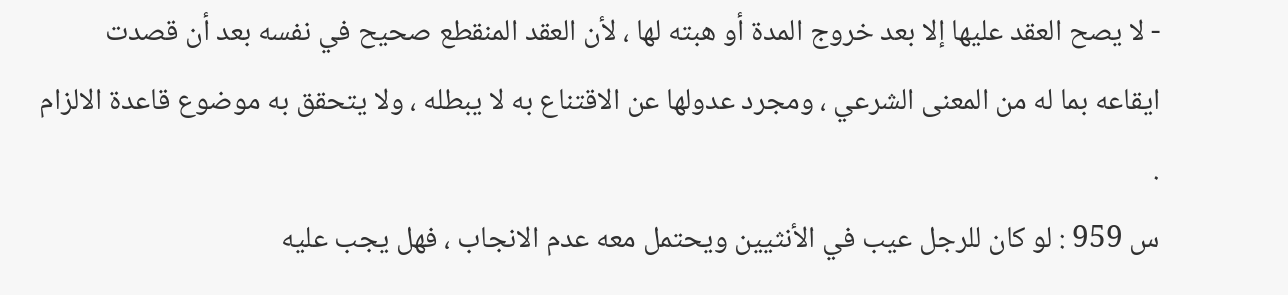- لا يصح العقد عليها إلا بعد خروج المدة أو هبته لها ، لأن العقد المنقطع صحيح في نفسه بعد أن قصدت ايقاعه بما له من المعنى الشرعي ، ومجرد عدولها عن الاقتناع به لا يبطله ، ولا يتحقق به موضوع قاعدة الالزام .
س 959 : لو كان للرجل عيب في الأنثيين ويحتمل معه عدم الانجاب ، فهل يجب عليه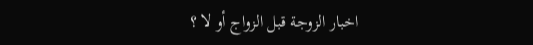اخبار الزوجة قبل الزواج أو لا ؟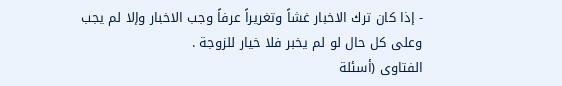- إذا كان ترك الاخبار غشاً وتغريراً عرفاً وجب الاخبار وإلا لم يجب وعلى كل حال لو لم يخبر فلا خيار للزوجة .
الفتاوى (أسئلة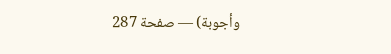وأجوبة) — صفحة 287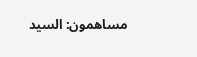مساهمون: السيد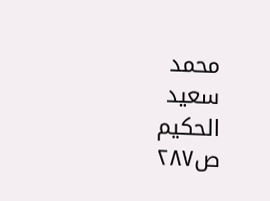محمد سعيد الحكيم
ص٢٨٧